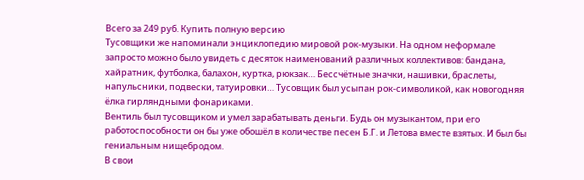Всего за 249 руб. Купить полную версию
Тусовщики же напоминали энциклопедию мировой рок-музыки. На одном неформале запросто можно было увидеть с десяток наименований различных коллективов: бандана, хайратник, футболка, балахон, куртка, рюкзак… Бессчётные значки, нашивки, браслеты, напульсники, подвески, татуировки… Тусовщик был усыпан рок-символикой, как новогодняя ёлка гирляндными фонариками.
Вентиль был тусовщиком и умел зарабатывать деньги. Будь он музыкантом, при его работоспособности он бы уже обошёл в количестве песен Б.Г. и Летова вместе взятых. И был бы гениальным нищебродом.
В свои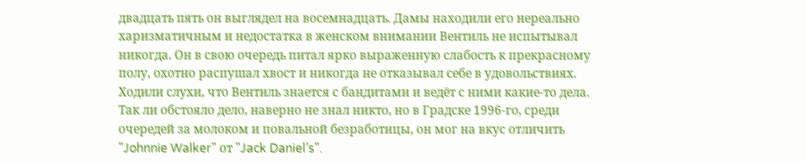двадцать пять он выглядел на восемнадцать. Дамы находили его нереально харизматичным и недостатка в женском внимании Вентиль не испытывал никогда. Он в свою очередь питал ярко выраженную слабость к прекрасному полу, охотно распушал хвост и никогда не отказывал себе в удовольствиях.
Ходили слухи, что Вентиль знается с бандитами и ведёт с ними какие-то дела. Так ли обстояло дело, наверно не знал никто, но в Градске 1996-го, среди очередей за молоком и повальной безработицы, он мог на вкус отличить "Johnnie Walker" от "Jack Daniel’s".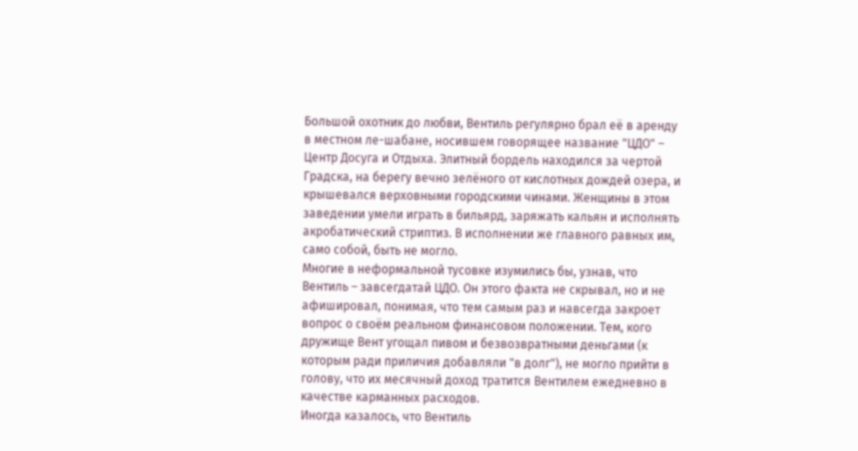Большой охотник до любви, Вентиль регулярно брал её в аренду в местном ле-шабане, носившем говорящее название "ЦДО" – Центр Досуга и Отдыха. Элитный бордель находился за чертой Градска, на берегу вечно зелёного от кислотных дождей озера, и крышевался верховными городскими чинами. Женщины в этом заведении умели играть в бильярд, заряжать кальян и исполнять акробатический стриптиз. В исполнении же главного равных им, само собой, быть не могло.
Многие в неформальной тусовке изумились бы, узнав, что Вентиль – завсегдатай ЦДО. Он этого факта не скрывал, но и не афишировал, понимая, что тем самым раз и навсегда закроет вопрос о своём реальном финансовом положении. Тем, кого дружище Вент угощал пивом и безвозвратными деньгами (к которым ради приличия добавляли "в долг"), не могло прийти в голову, что их месячный доход тратится Вентилем ежедневно в качестве карманных расходов.
Иногда казалось, что Вентиль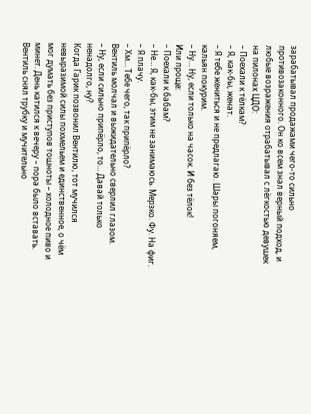зарабатывал продажами чего-то сильно противозаконного. Он ко всем знал верный подход, и любые возражения отрабатывал с лёгкостью девушек на пилонах ЦДО:
– Поехали к тёлкам?
– Я, как-бы, женат.
– Я тебе жениться и не предлагаю. Шары погоняем, кальян покурим.
– Ну… Ну, если только на часок. И без тёлок!
Или проще:
– Поехали к бабам?
– Не… Я, как-бы, этим не занимаюсь. Мерзко. Фу. На фиг.
– Я плачу.
– Хм… Тебе чего, так припёрло?
Вентиль молчал и выжидательно сверлил глазом.
– Ну, если сильно припёрло, то… Давай только ненадолго, ну?
Когда Гарик позвонил Вентилю, тот мучился невыразимой силы похмельем и единственное, о чём мог думать без приступов тошноты – холодное пиво и минет. День катился к вечеру – пора было вставать. Вентиль снял трубку и мучительно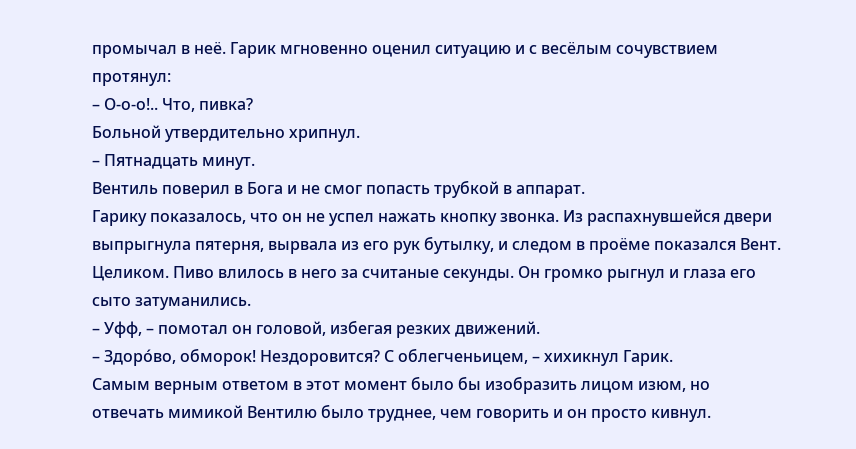промычал в неё. Гарик мгновенно оценил ситуацию и с весёлым сочувствием протянул:
– О-о-о!.. Что, пивка?
Больной утвердительно хрипнул.
– Пятнадцать минут.
Вентиль поверил в Бога и не смог попасть трубкой в аппарат.
Гарику показалось, что он не успел нажать кнопку звонка. Из распахнувшейся двери выпрыгнула пятерня, вырвала из его рук бутылку, и следом в проёме показался Вент. Целиком. Пиво влилось в него за считаные секунды. Он громко рыгнул и глаза его сыто затуманились.
– Уфф, – помотал он головой, избегая резких движений.
– Здорóво, обморок! Нездоровится? С облегченьицем, – хихикнул Гарик.
Самым верным ответом в этот момент было бы изобразить лицом изюм, но отвечать мимикой Вентилю было труднее, чем говорить и он просто кивнул.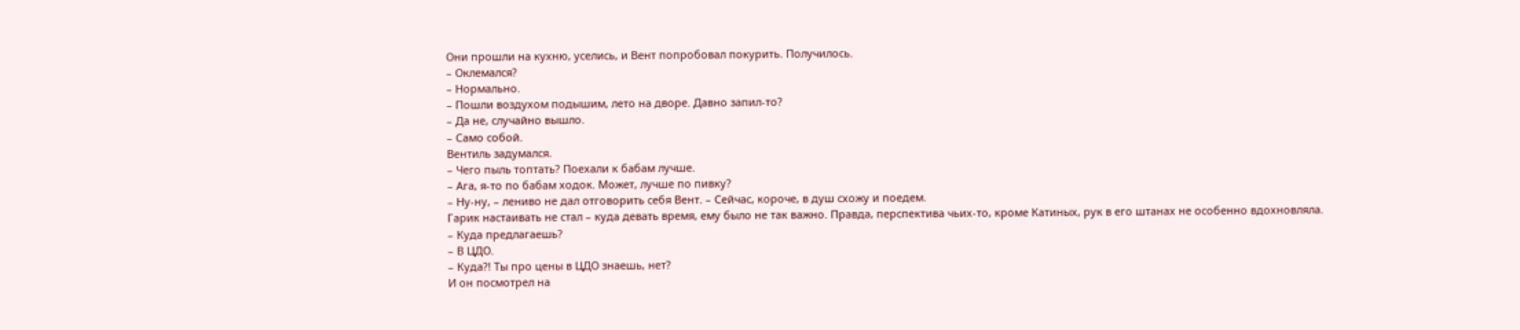Они прошли на кухню, уселись, и Вент попробовал покурить. Получилось.
– Оклемался?
– Нормально.
– Пошли воздухом подышим, лето на дворе. Давно запил-то?
– Да не, случайно вышло.
– Само собой.
Вентиль задумался.
– Чего пыль топтать? Поехали к бабам лучше.
– Ага, я-то по бабам ходок. Может, лучше по пивку?
– Ну-ну, – лениво не дал отговорить себя Вент. – Сейчас, короче, в душ схожу и поедем.
Гарик настаивать не стал – куда девать время, ему было не так важно. Правда, перспектива чьих-то, кроме Катиных, рук в его штанах не особенно вдохновляла.
– Куда предлагаешь?
– В ЦДО.
– Куда?! Ты про цены в ЦДО знаешь, нет?
И он посмотрел на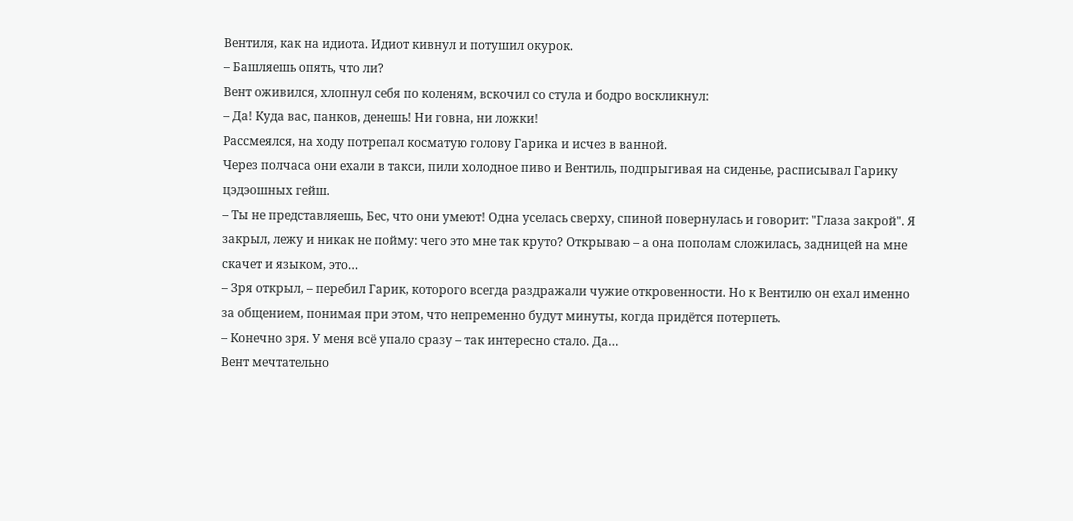Вентиля, как на идиота. Идиот кивнул и потушил окурок.
– Башляешь опять, что ли?
Вент оживился, хлопнул себя по коленям, вскочил со стула и бодро воскликнул:
– Да! Куда вас, панков, денешь! Ни говна, ни ложки!
Рассмеялся, на ходу потрепал косматую голову Гарика и исчез в ванной.
Через полчаса они ехали в такси, пили холодное пиво и Вентиль, подпрыгивая на сиденье, расписывал Гарику цэдэошных гейш.
– Ты не представляешь, Бес, что они умеют! Одна уселась сверху, спиной повернулась и говорит: "Глаза закрой". Я закрыл, лежу и никак не пойму: чего это мне так круто? Открываю – а она пополам сложилась, задницей на мне скачет и языком, это…
– Зря открыл, – перебил Гарик, которого всегда раздражали чужие откровенности. Но к Вентилю он ехал именно за общением, понимая при этом, что непременно будут минуты, когда придётся потерпеть.
– Конечно зря. У меня всё упало сразу – так интересно стало. Да…
Вент мечтательно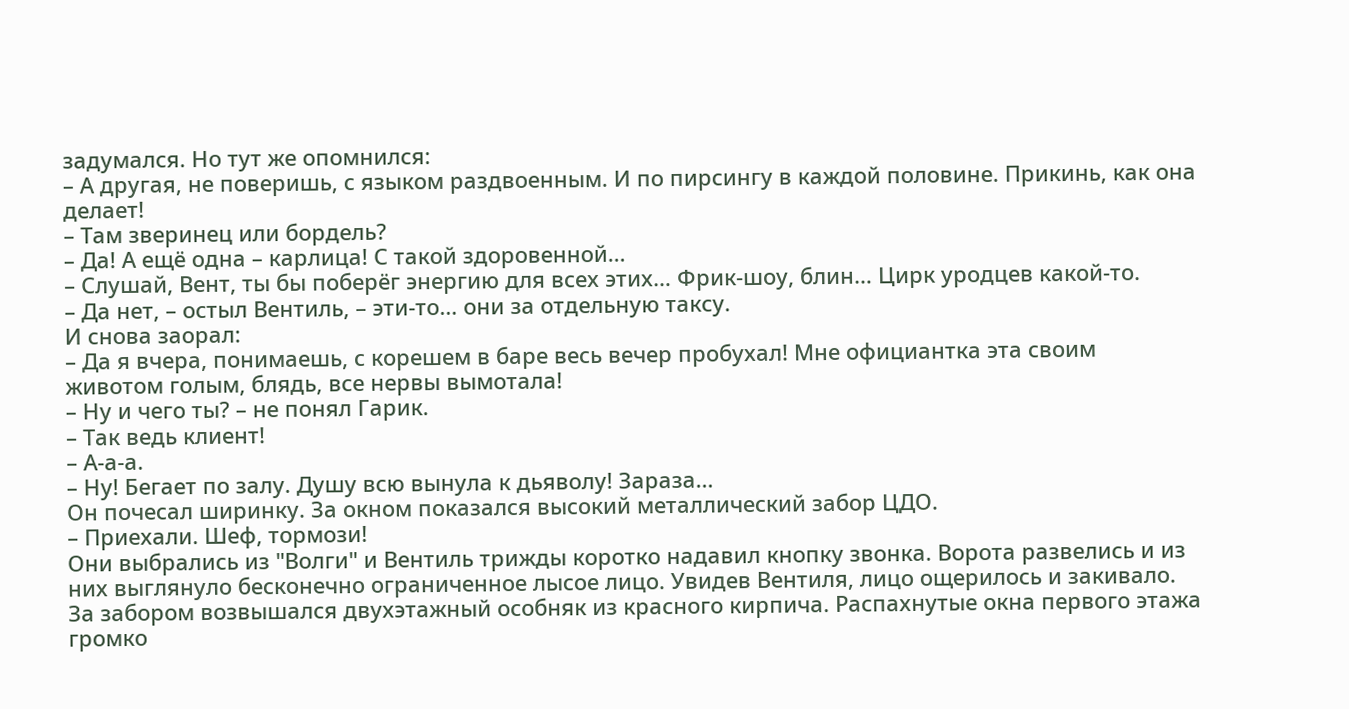задумался. Но тут же опомнился:
– А другая, не поверишь, с языком раздвоенным. И по пирсингу в каждой половине. Прикинь, как она делает!
– Там зверинец или бордель?
– Да! А ещё одна – карлица! С такой здоровенной…
– Слушай, Вент, ты бы поберёг энергию для всех этих… Фрик-шоу, блин… Цирк уродцев какой-то.
– Да нет, – остыл Вентиль, – эти-то… они за отдельную таксу.
И снова заорал:
– Да я вчера, понимаешь, с корешем в баре весь вечер пробухал! Мне официантка эта своим животом голым, блядь, все нервы вымотала!
– Ну и чего ты? – не понял Гарик.
– Так ведь клиент!
– А-а-а.
– Ну! Бегает по залу. Душу всю вынула к дьяволу! Зараза…
Он почесал ширинку. За окном показался высокий металлический забор ЦДО.
– Приехали. Шеф, тормози!
Они выбрались из "Волги" и Вентиль трижды коротко надавил кнопку звонка. Ворота развелись и из них выглянуло бесконечно ограниченное лысое лицо. Увидев Вентиля, лицо ощерилось и закивало.
За забором возвышался двухэтажный особняк из красного кирпича. Распахнутые окна первого этажа громко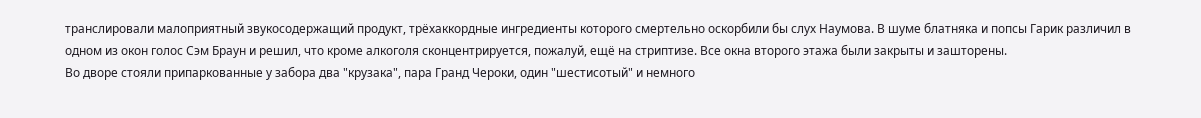транслировали малоприятный звукосодержащий продукт, трёхаккордные ингредиенты которого смертельно оскорбили бы слух Наумова. В шуме блатняка и попсы Гарик различил в одном из окон голос Сэм Браун и решил, что кроме алкоголя сконцентрируется, пожалуй, ещё на стриптизе. Все окна второго этажа были закрыты и зашторены.
Во дворе стояли припаркованные у забора два "крузака", пара Гранд Чероки, один "шестисотый" и немного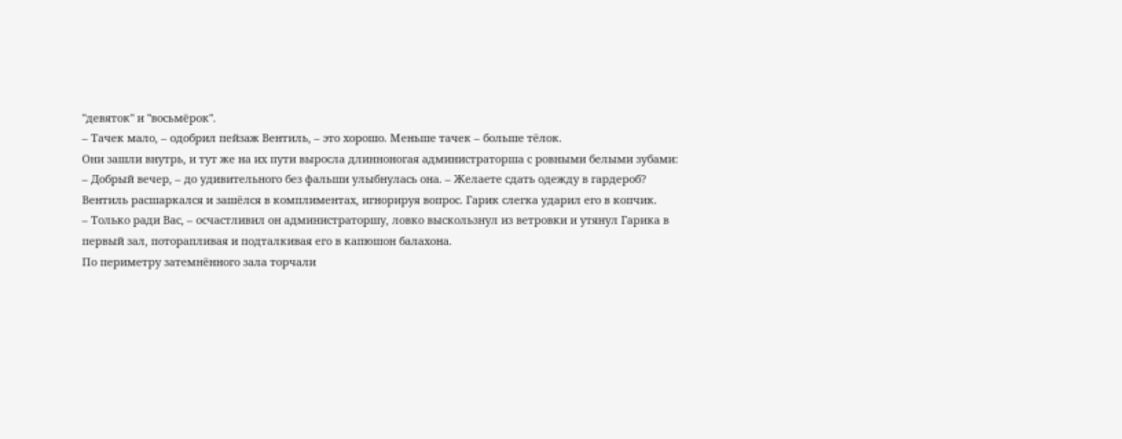"девяток" и "восьмёрок".
– Тачек мало, – одобрил пейзаж Вентиль, – это хорошо. Меньше тачек – больше тёлок.
Они зашли внутрь, и тут же на их пути выросла длинноногая администраторша с ровными белыми зубами:
– Добрый вечер, – до удивительного без фальши улыбнулась она. – Желаете сдать одежду в гардероб?
Вентиль расшаркался и зашёлся в комплиментах, игнорируя вопрос. Гарик слегка ударил его в копчик.
– Только ради Вас, – осчастливил он администраторшу, ловко выскользнул из ветровки и утянул Гарика в первый зал, поторапливая и подталкивая его в капюшон балахона.
По периметру затемнённого зала торчали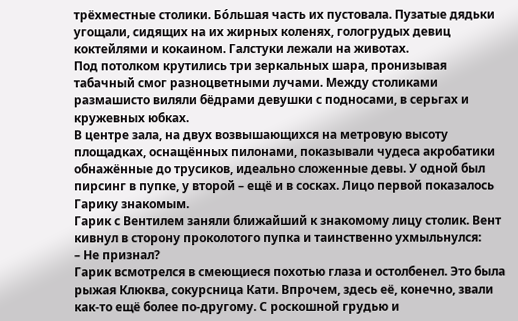трёхместные столики. Бóльшая часть их пустовала. Пузатые дядьки угощали, сидящих на их жирных коленях, гологрудых девиц коктейлями и кокаином. Галстуки лежали на животах.
Под потолком крутились три зеркальных шара, пронизывая табачный смог разноцветными лучами. Между столиками размашисто виляли бёдрами девушки с подносами, в серьгах и кружевных юбках.
В центре зала, на двух возвышающихся на метровую высоту площадках, оснащённых пилонами, показывали чудеса акробатики обнажённые до трусиков, идеально сложенные девы. У одной был пирсинг в пупке, у второй – ещё и в сосках. Лицо первой показалось Гарику знакомым.
Гарик с Вентилем заняли ближайший к знакомому лицу столик. Вент кивнул в сторону проколотого пупка и таинственно ухмыльнулся:
– Не признал?
Гарик всмотрелся в смеющиеся похотью глаза и остолбенел. Это была рыжая Клюква, сокурсница Кати. Впрочем, здесь её, конечно, звали как-то ещё более по-другому. С роскошной грудью и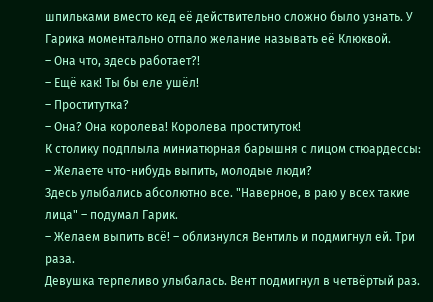шпильками вместо кед её действительно сложно было узнать. У Гарика моментально отпало желание называть её Клюквой.
– Она что, здесь работает?!
– Ещё как! Ты бы еле ушёл!
– Проститутка?
– Она? Она королева! Королева проституток!
К столику подплыла миниатюрная барышня с лицом стюардессы:
– Желаете что-нибудь выпить, молодые люди?
Здесь улыбались абсолютно все. "Наверное, в раю у всех такие лица" – подумал Гарик.
– Желаем выпить всё! – облизнулся Вентиль и подмигнул ей. Три раза.
Девушка терпеливо улыбалась. Вент подмигнул в четвёртый раз.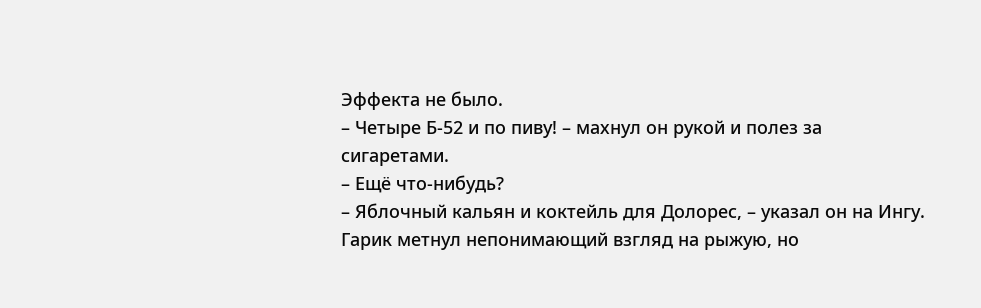Эффекта не было.
– Четыре Б-52 и по пиву! – махнул он рукой и полез за сигаретами.
– Ещё что-нибудь?
– Яблочный кальян и коктейль для Долорес, – указал он на Ингу.
Гарик метнул непонимающий взгляд на рыжую, но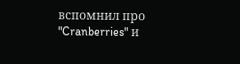вспомнил про "Cranberries" и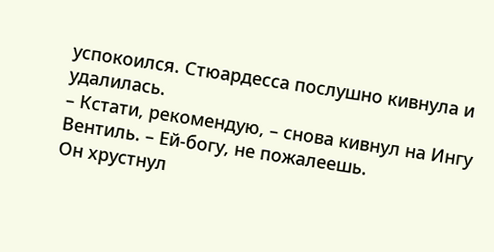успокоился. Стюардесса послушно кивнула и удалилась.
– Кстати, рекомендую, – снова кивнул на Ингу Вентиль. – Ей-богу, не пожалеешь.
Он хрустнул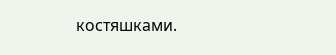костяшками.